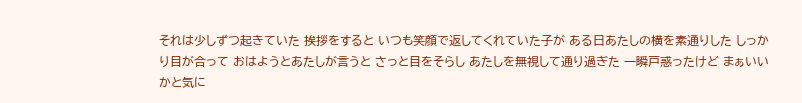それは少しずつ起きていた 挨拶をすると いつも笑顔で返してくれていた子が ある日あたしの横を素通りした しっかり目が合って おはようとあたしが言うと さっと目をそらし あたしを無視して通り過ぎた 一瞬戸惑ったけど まぁいいかと気に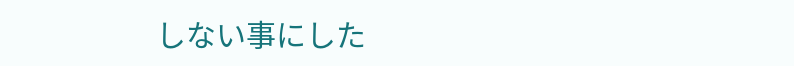しない事にした